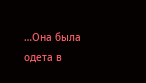…Она была одета в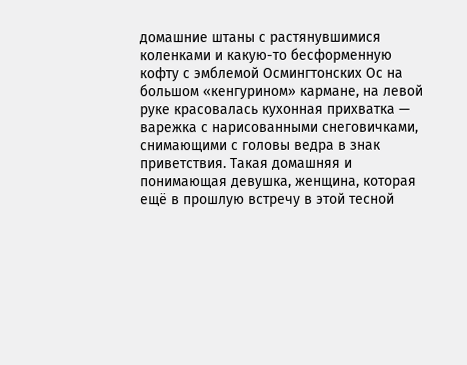домашние штаны с растянувшимися коленками и какую-то бесформенную кофту с эмблемой Осмингтонских Ос на большом «кенгурином» кармане, на левой руке красовалась кухонная прихватка — варежка с нарисованными снеговичками, снимающими с головы ведра в знак приветствия. Такая домашняя и понимающая девушка, женщина, которая ещё в прошлую встречу в этой тесной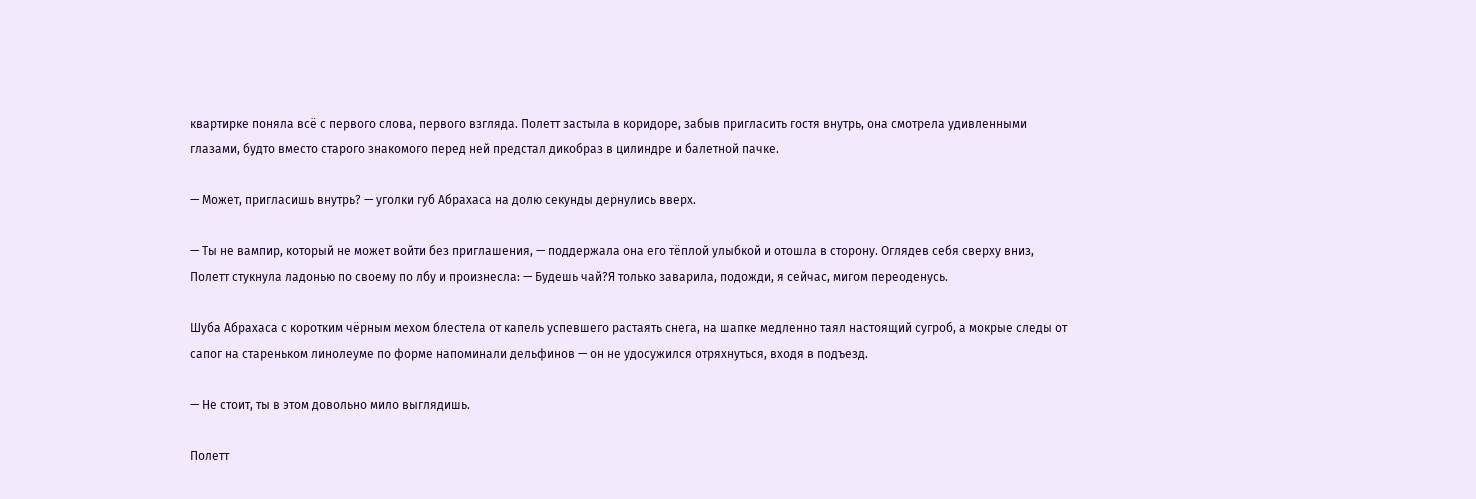квартирке поняла всё с первого слова, первого взгляда. Полетт застыла в коридоре, забыв пригласить гостя внутрь, она смотрела удивленными глазами, будто вместо старого знакомого перед ней предстал дикобраз в цилиндре и балетной пачке.

— Может, пригласишь внутрь? — уголки губ Абрахаса на долю секунды дернулись вверх.

— Ты не вампир, который не может войти без приглашения, — поддержала она его тёплой улыбкой и отошла в сторону. Оглядев себя сверху вниз, Полетт стукнула ладонью по своему по лбу и произнесла: — Будешь чай?Я только заварила, подожди, я сейчас, мигом переоденусь.

Шуба Абрахаса с коротким чёрным мехом блестела от капель успевшего растаять снега, на шапке медленно таял настоящий сугроб, а мокрые следы от сапог на стареньком линолеуме по форме напоминали дельфинов — он не удосужился отряхнуться, входя в подъезд.

— Не стоит, ты в этом довольно мило выглядишь.

Полетт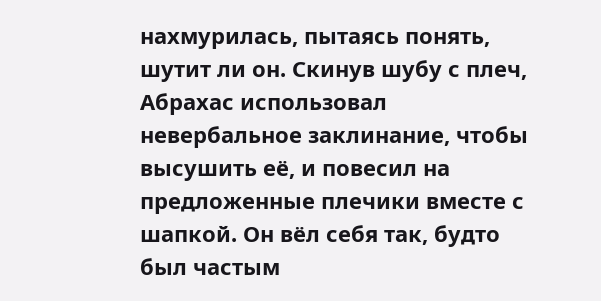нахмурилась, пытаясь понять, шутит ли он. Скинув шубу с плеч, Абрахас использовал невербальное заклинание, чтобы высушить её, и повесил на предложенные плечики вместе с шапкой. Он вёл себя так, будто был частым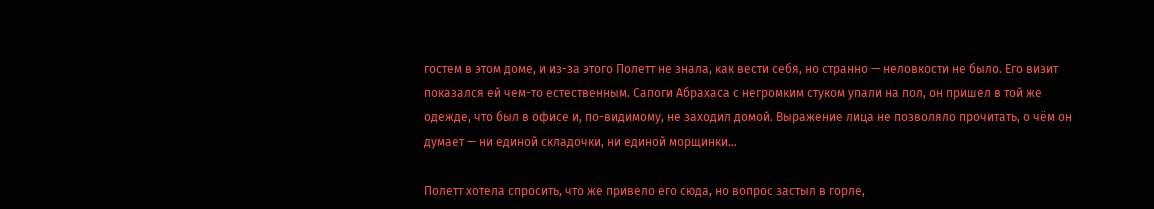гостем в этом доме, и из-за этого Полетт не знала, как вести себя, но странно — неловкости не было. Его визит показался ей чем-то естественным. Сапоги Абрахаса с негромким стуком упали на пол, он пришел в той же одежде, что был в офисе и, по-видимому, не заходил домой. Выражение лица не позволяло прочитать, о чём он думает — ни единой складочки, ни единой морщинки…

Полетт хотела спросить, что же привело его сюда, но вопрос застыл в горле,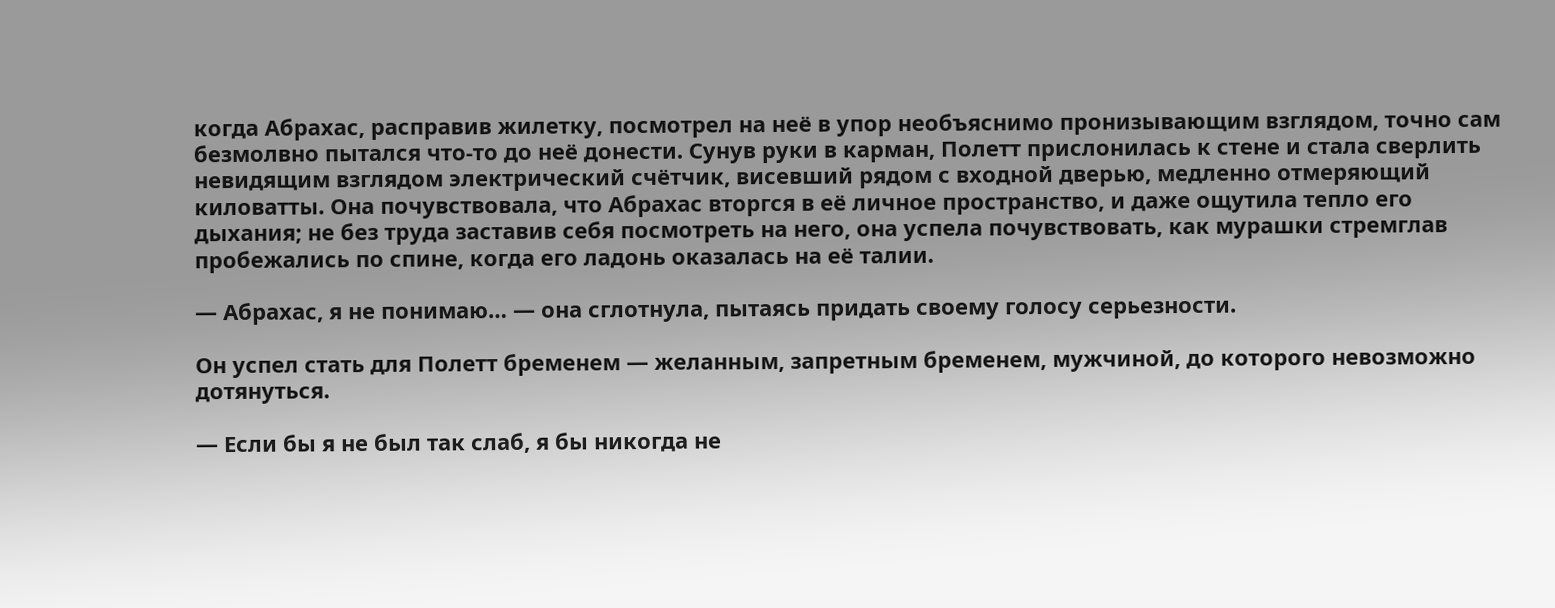когда Абрахас, расправив жилетку, посмотрел на неё в упор необъяснимо пронизывающим взглядом, точно сам безмолвно пытался что-то до неё донести. Сунув руки в карман, Полетт прислонилась к стене и стала сверлить невидящим взглядом электрический счётчик, висевший рядом с входной дверью, медленно отмеряющий киловатты. Она почувствовала, что Абрахас вторгся в её личное пространство, и даже ощутила тепло его дыхания; не без труда заставив себя посмотреть на него, она успела почувствовать, как мурашки стремглав пробежались по спине, когда его ладонь оказалась на её талии.

— Абрахас, я не понимаю… — она сглотнула, пытаясь придать своему голосу серьезности.

Он успел стать для Полетт бременем — желанным, запретным бременем, мужчиной, до которого невозможно дотянуться.

— Если бы я не был так слаб, я бы никогда не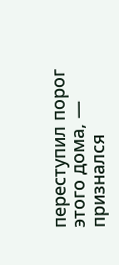переступил порог этого дома, — признался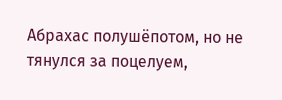Абрахас полушёпотом, но не тянулся за поцелуем,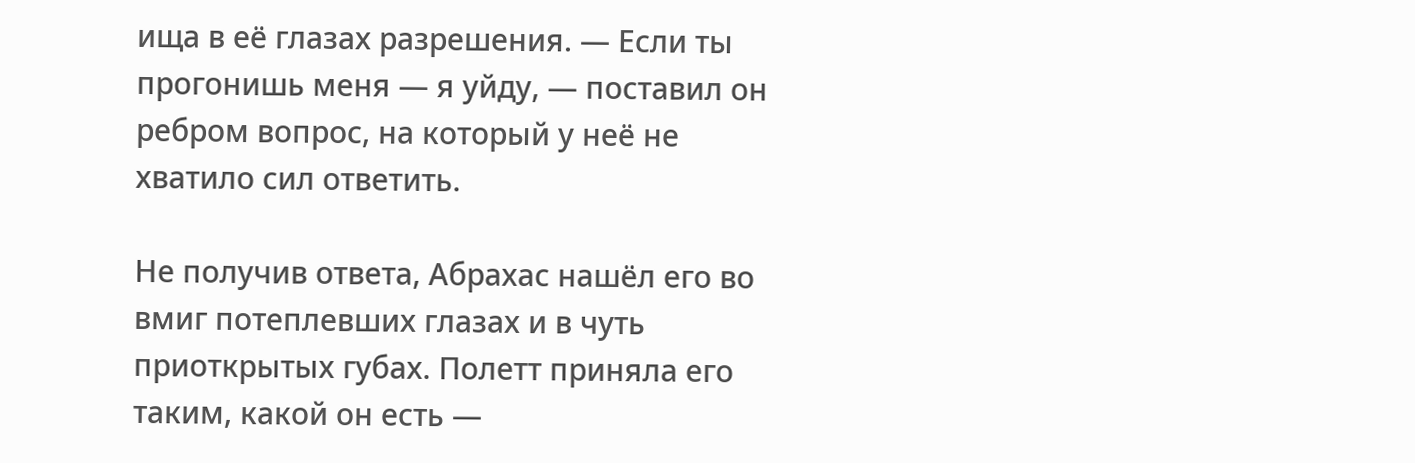ища в её глазах разрешения. — Если ты прогонишь меня — я уйду, — поставил он ребром вопрос, на который у неё не хватило сил ответить.

Не получив ответа, Абрахас нашёл его во вмиг потеплевших глазах и в чуть приоткрытых губах. Полетт приняла его таким, какой он есть —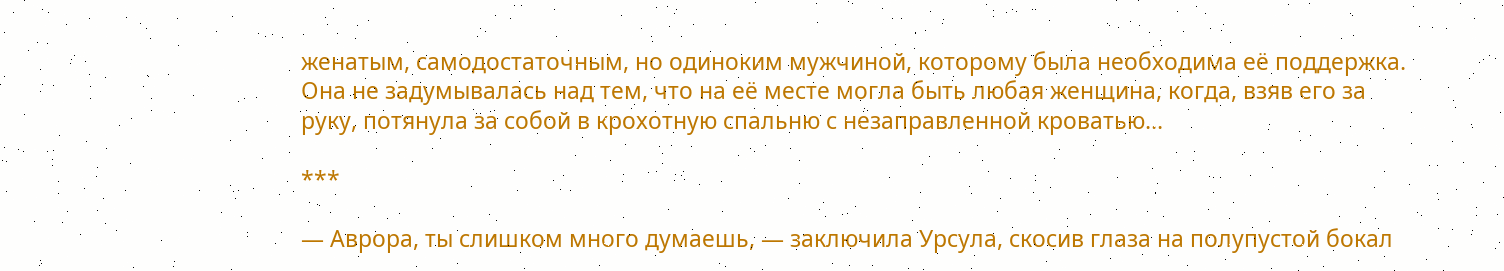женатым, самодостаточным, но одиноким мужчиной, которому была необходима её поддержка. Она не задумывалась над тем, что на её месте могла быть любая женщина, когда, взяв его за руку, потянула за собой в крохотную спальню с незаправленной кроватью…

***

— Аврора, ты слишком много думаешь, — заключила Урсула, скосив глаза на полупустой бокал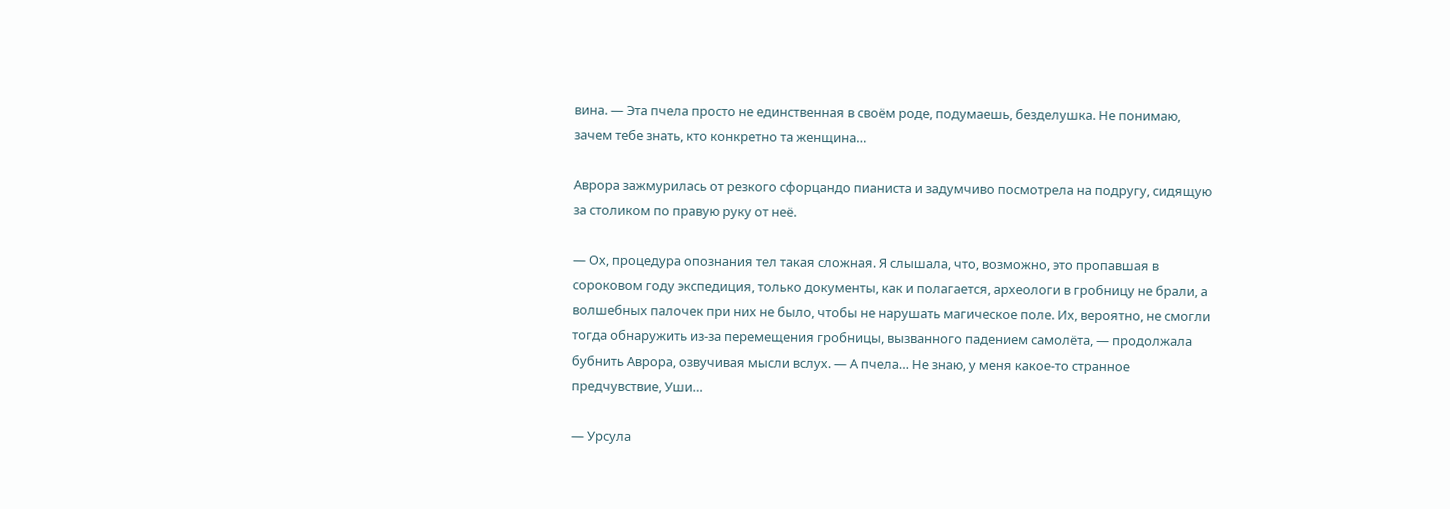вина. — Эта пчела просто не единственная в своём роде, подумаешь, безделушка. Не понимаю, зачем тебе знать, кто конкретно та женщина…

Аврора зажмурилась от резкого сфорцандо пианиста и задумчиво посмотрела на подругу, сидящую за столиком по правую руку от неё.

— Ох, процедура опознания тел такая сложная. Я слышала, что, возможно, это пропавшая в сороковом году экспедиция, только документы, как и полагается, археологи в гробницу не брали, а волшебных палочек при них не было, чтобы не нарушать магическое поле. Их, вероятно, не смогли тогда обнаружить из-за перемещения гробницы, вызванного падением самолёта, — продолжала бубнить Аврора, озвучивая мысли вслух. — А пчела… Не знаю, у меня какое-то странное предчувствие, Уши…

— Урсула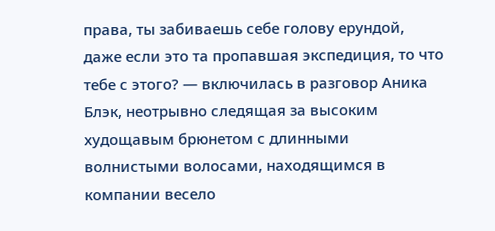права, ты забиваешь себе голову ерундой, даже если это та пропавшая экспедиция, то что тебе с этого? — включилась в разговор Аника Блэк, неотрывно следящая за высоким худощавым брюнетом с длинными волнистыми волосами, находящимся в компании весело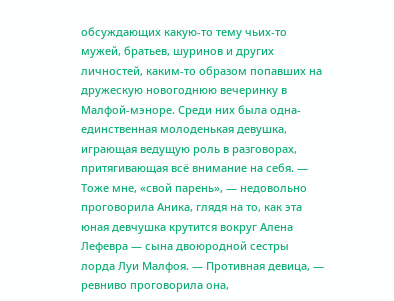обсуждающих какую-то тему чьих-то мужей, братьев, шуринов и других личностей, каким-то образом попавших на дружескую новогоднюю вечеринку в Малфой-мэноре. Среди них была одна-единственная молоденькая девушка, играющая ведущую роль в разговорах, притягивающая всё внимание на себя. — Тоже мне, «свой парень», — недовольно проговорила Аника, глядя на то, как эта юная девчушка крутится вокруг Алена Лефевра — сына двоюродной сестры лорда Луи Малфоя. — Противная девица, — ревниво проговорила она,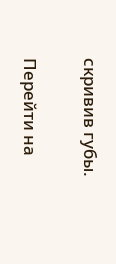скривив губы.

Перейти на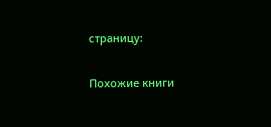страницу:

Похожие книги